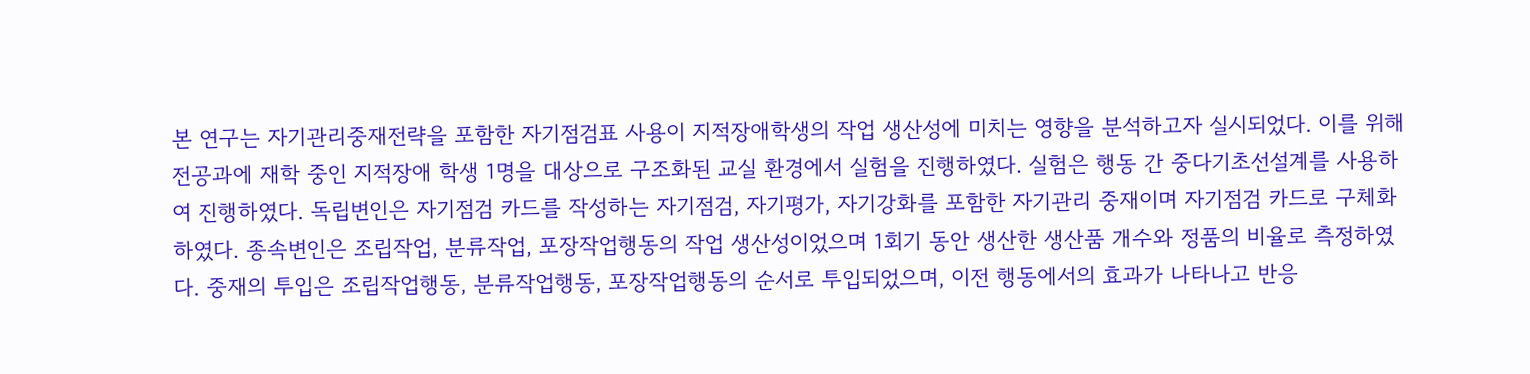본 연구는 자기관리중재전략을 포함한 자기점검표 사용이 지적장애학생의 작업 생산성에 미치는 영향을 분석하고자 실시되었다. 이를 위해 전공과에 재학 중인 지적장애 학생 1명을 대상으로 구조화된 교실 환경에서 실험을 진행하였다. 실험은 행동 간 중다기초선설계를 사용하여 진행하였다. 독립변인은 자기점검 카드를 작성하는 자기점검, 자기평가, 자기강화를 포함한 자기관리 중재이며 자기점검 카드로 구체화하였다. 종속변인은 조립작업, 분류작업, 포장작업행동의 작업 생산성이었으며 1회기 동안 생산한 생산품 개수와 정품의 비율로 측정하였다. 중재의 투입은 조립작업행동, 분류작업행동, 포장작업행동의 순서로 투입되었으며, 이전 행동에서의 효과가 나타나고 반응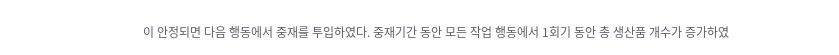이 안정되면 다음 행동에서 중재를 투입하였다. 중재기간 동안 모든 작업 행동에서 1회기 동안 총 생산품 개수가 증가하였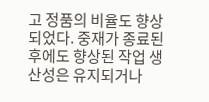고 정품의 비율도 향상되었다. 중재가 종료된 후에도 향상된 작업 생산성은 유지되거나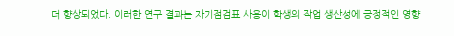더 향상되었다. 이러한 연구 결과는 자기점검표 사용이 학생의 작업 생산성에 긍정적인 영향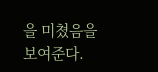을 미쳤음을 보여준다.